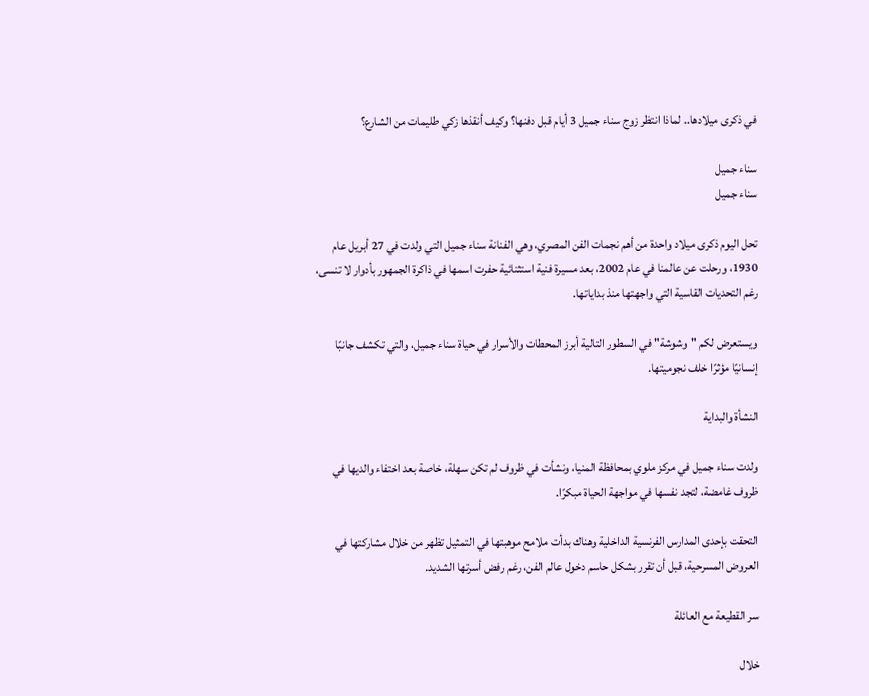في ذكرى ميلادها.. لماذا انتظر زوج سناء جميل 3 أيام قبل دفنها؟ وكيف أنقذها زكي طليمات من الشارع؟

سناء جميل
سناء جميل

تحل اليوم ذكرى ميلاد واحدة من أهم نجمات الفن المصري، وهي الفنانة سناء جميل التي ولدت في 27 أبريل عام 1930، ورحلت عن عالمنا في عام 2002، بعد مسيرة فنية استثنائية حفرت اسمها في ذاكرة الجمهور بأدوار لا تنسى، رغم التحديات القاسية التي واجهتها منذ بداياتها.

ويستعرض لكم "وشوشة" في السطور التالية أبرز المحطات والأسرار في حياة سناء جميل، والتي تكشف جانبًا إنسانيًا مؤثرًا خلف نجوميتها.

النشأة والبداية

ولدت سناء جميل في مركز ملوي بمحافظة المنيا، ونشأت في ظروف لم تكن سهلة، خاصة بعد اختفاء والديها في ظروف غامضة، لتجد نفسها في مواجهة الحياة مبكرًا.

التحقت بإحدى المدارس الفرنسية الداخلية وهناك بدأت ملامح موهبتها في التمثيل تظهر من خلال مشاركتها في العروض المسرحية، قبل أن تقرر بشكل حاسم دخول عالم الفن، رغم رفض أسرتها الشديد.

سر القطيعة مع العائلة

خلال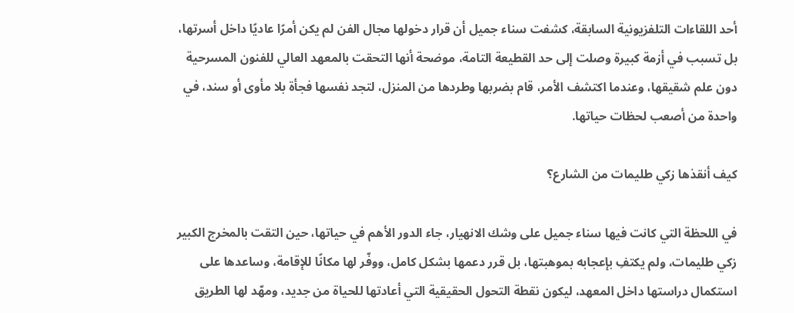أحد اللقاءات التلفزيونية السابقة، كشفت سناء جميل أن قرار دخولها مجال الفن لم يكن أمرًا عاديًا داخل أسرتها، بل تسبب في أزمة كبيرة وصلت إلى حد القطيعة التامة، موضحة أنها التحقت بالمعهد العالي للفنون المسرحية دون علم شقيقها، وعندما اكتشف الأمر، قام بضربها وطردها من المنزل، لتجد نفسها فجأة بلا مأوى أو سند، في واحدة من أصعب لحظات حياتها.

كيف أنقذها زكي طليمات من الشارع؟

في اللحظة التي كانت فيها سناء جميل على وشك الانهيار، جاء الدور الأهم في حياتها، حين التقت بالمخرج الكبير زكي طليمات، ولم يكتفِ بإعجابه بموهبتها، بل قرر دعمها بشكل كامل، ووفّر لها مكانًا للإقامة، وساعدها على استكمال دراستها داخل المعهد، ليكون نقطة التحول الحقيقية التي أعادتها للحياة من جديد، ومهّد لها الطريق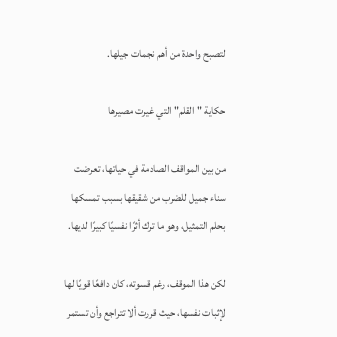لتصبح واحدة من أهم نجمات جيلها.

حكاية "القلم" التي غيرت مصيرها

من بين المواقف الصادمة في حياتها، تعرضت سناء جميل للضرب من شقيقها بسبب تمسكها بحلم التمثيل، وهو ما ترك أثرًا نفسيًا كبيرًا لديها.

لكن هذا الموقف، رغم قسوته، كان دافعًا قويًا لها لإثبات نفسها، حيث قررت ألا تتراجع وأن تستمر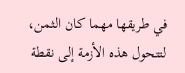في طريقها مهما كان الثمن، لتتحول هذه الأزمة إلى نقطة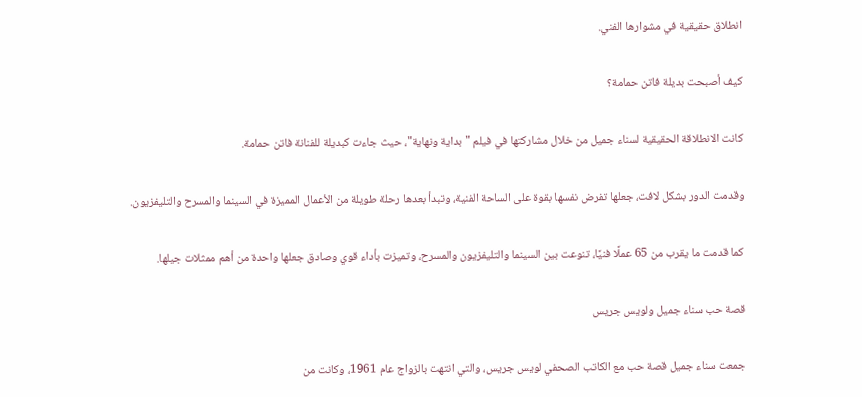انطلاق حقيقية في مشوارها الفني.

كيف أصبحت بديلة فاتن حمامة؟

كانت الانطلاقة الحقيقية لسناء جميل من خلال مشاركتها في فيلم "بداية ونهاية"، حيث جاءت كبديلة للفنانة فاتن حمامة.

وقدمت الدور بشكل لافت، جعلها تفرض نفسها بقوة على الساحة الفنية، وتبدأ بعدها رحلة طويلة من الأعمال المميزة في السينما والمسرح والتليفزيون.

كما قدمت ما يقرب من 65 عملًا فنيًا، تنوعت بين السينما والتليفزيون والمسرح، وتميزت بأداء قوي وصادق جعلها واحدة من أهم ممثلات جيلها.

قصة حب سناء جميل ولويس جريس

جمعت سناء جميل قصة حب مع الكاتب الصحفي لويس جريس، والتي انتهت بالزواج عام 1961، وكانت من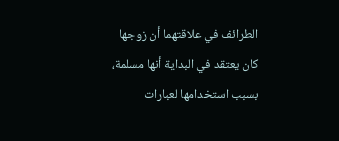الطرائف في علاقتهما أن زوجها كان يعتقد في البداية أنها مسلمة، بسبب استخدامها لعبارات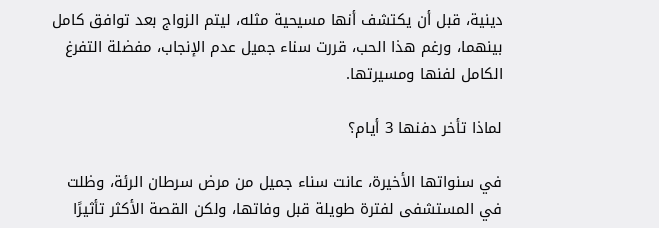دينية، قبل أن يكتشف أنها مسيحية مثله، ليتم الزواج بعد توافق كامل بينهما، ورغم هذا الحب، قررت سناء جميل عدم الإنجاب، مفضلة التفرغ الكامل لفنها ومسيرتها.

لماذا تأخر دفنها 3 أيام؟

في سنواتها الأخيرة، عانت سناء جميل من مرض سرطان الرئة، وظلت في المستشفى لفترة طويلة قبل وفاتها، ولكن القصة الأكثر تأثيرًا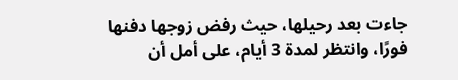جاءت بعد رحيلها، حيث رفض زوجها دفنها فورًا، وانتظر لمدة 3 أيام، على أمل أن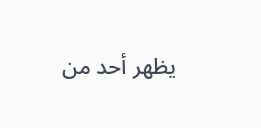يظهر أحد من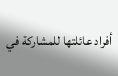أفراد عائلتها للمشاركة في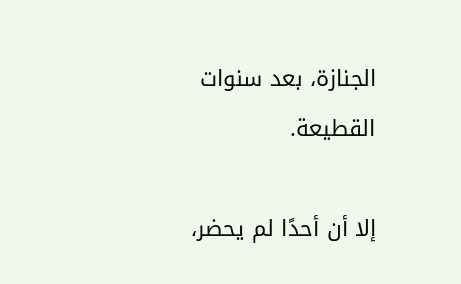الجنازة، بعد سنوات القطيعة.

إلا أن أحدًا لم يحضر،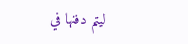ليتم دفنها في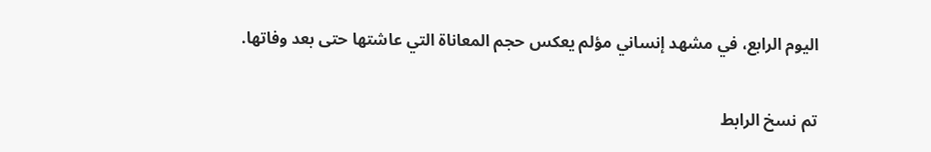اليوم الرابع، في مشهد إنساني مؤلم يعكس حجم المعاناة التي عاشتها حتى بعد وفاتها.

تم نسخ الرابط